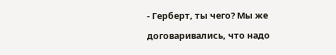- Герберт, ты чего? Мы же договаривались, что надо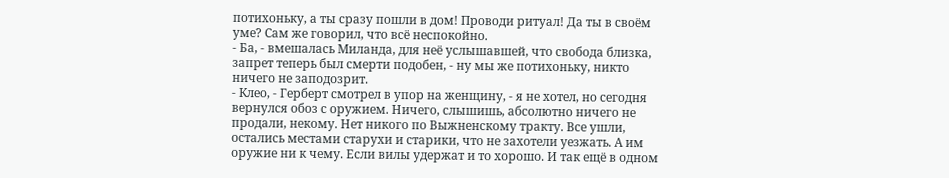потихоньку, а ты сразу пошли в дом! Проводи ритуал! Да ты в своём уме? Сам же говорил, что всё неспокойно.
- Ба, - вмешалась Миланда, для неё услышавшей, что свобода близка, запрет теперь был смерти подобен, - ну мы же потихоньку, никто ничего не заподозрит.
- Клео, - Герберт смотрел в упор на женщину, - я не хотел, но сегодня вернулся обоз с оружием. Ничего, слышишь, абсолютно ничего не продали, некому. Нет никого по Выжненскому тракту. Все ушли, остались местами старухи и старики, что не захотели уезжать. А им оружие ни к чему. Если вилы удержат и то хорошо. И так ещё в одном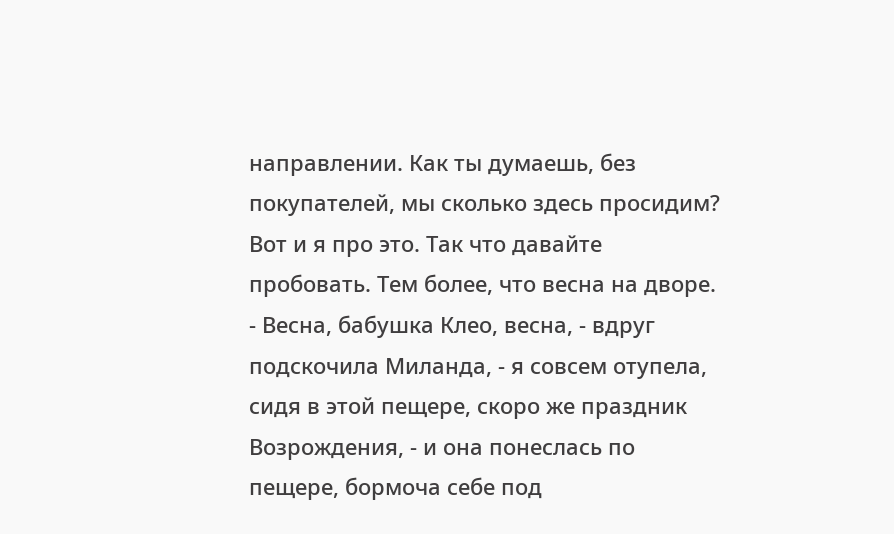направлении. Как ты думаешь, без покупателей, мы сколько здесь просидим? Вот и я про это. Так что давайте пробовать. Тем более, что весна на дворе.
- Весна, бабушка Клео, весна, - вдруг подскочила Миланда, - я совсем отупела, сидя в этой пещере, скоро же праздник Возрождения, - и она понеслась по пещере, бормоча себе под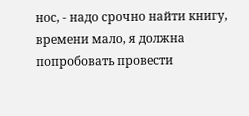нос, - надо срочно найти книгу, времени мало, я должна попробовать провести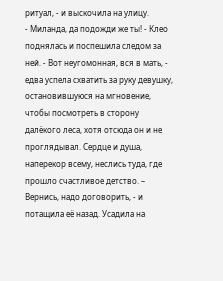ритуал, - и выскочила на улицу.
- Миланда, да подожди же ты! - Клео поднялась и поспешила следом за ней. - Вот неугомонная, вся в мать, - едва успела схватить за руку девушку, остановившуюся на мгновение, чтобы посмотреть в сторону далёкого леса, хотя отсюда он и не проглядывал. Сердце и душа, наперекор всему, неслись туда, где прошло счастливое детство. – Вернись, надо договорить, - и потащила её назад. Усадила на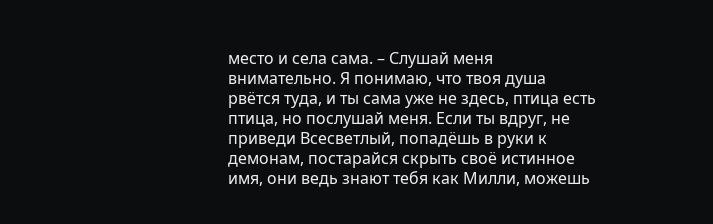место и села сама. – Слушай меня внимательно. Я понимаю, что твоя душа рвётся туда, и ты сама уже не здесь, птица есть птица, но послушай меня. Если ты вдруг, не приведи Всесветлый, попадёшь в руки к демонам, постарайся скрыть своё истинное имя, они ведь знают тебя как Милли, можешь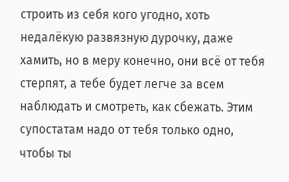строить из себя кого угодно, хоть недалёкую развязную дурочку, даже хамить, но в меру конечно, они всё от тебя стерпят, а тебе будет легче за всем наблюдать и смотреть, как сбежать. Этим супостатам надо от тебя только одно, чтобы ты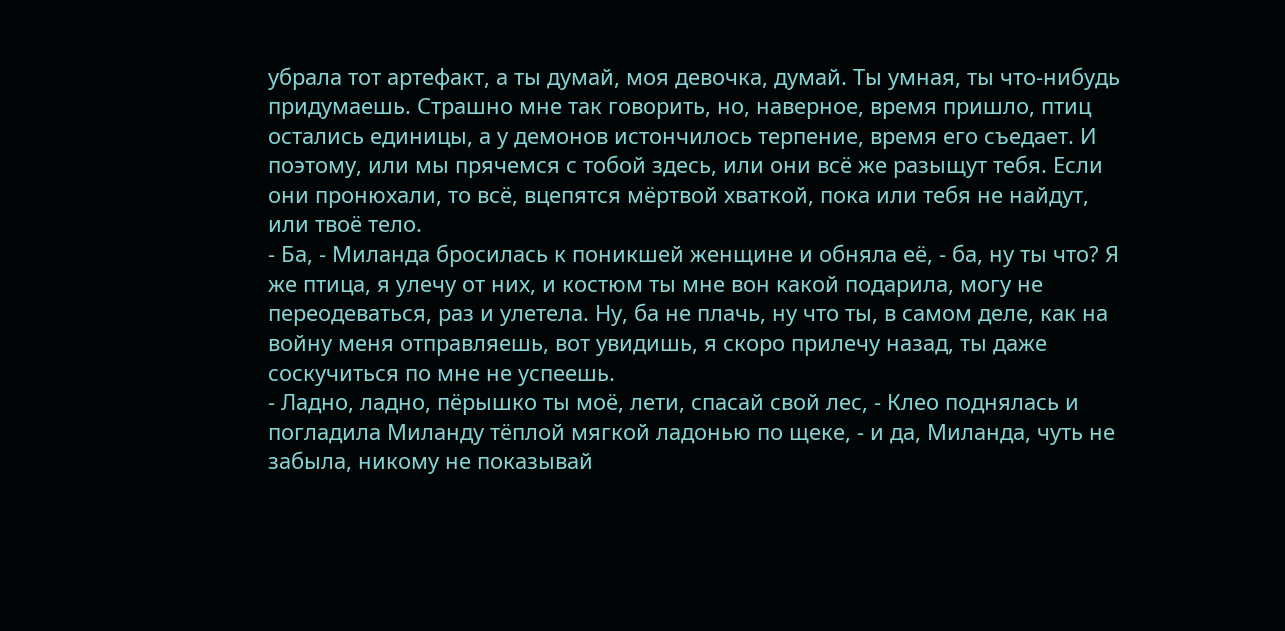убрала тот артефакт, а ты думай, моя девочка, думай. Ты умная, ты что-нибудь придумаешь. Страшно мне так говорить, но, наверное, время пришло, птиц остались единицы, а у демонов истончилось терпение, время его съедает. И поэтому, или мы прячемся с тобой здесь, или они всё же разыщут тебя. Если они пронюхали, то всё, вцепятся мёртвой хваткой, пока или тебя не найдут, или твоё тело.
- Ба, - Миланда бросилась к поникшей женщине и обняла её, - ба, ну ты что? Я же птица, я улечу от них, и костюм ты мне вон какой подарила, могу не переодеваться, раз и улетела. Ну, ба не плачь, ну что ты, в самом деле, как на войну меня отправляешь, вот увидишь, я скоро прилечу назад, ты даже соскучиться по мне не успеешь.
- Ладно, ладно, пёрышко ты моё, лети, спасай свой лес, - Клео поднялась и погладила Миланду тёплой мягкой ладонью по щеке, - и да, Миланда, чуть не забыла, никому не показывай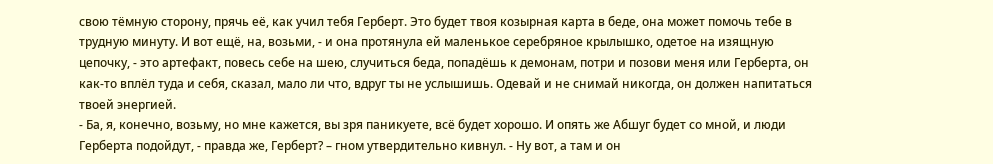свою тёмную сторону, прячь её, как учил тебя Герберт. Это будет твоя козырная карта в беде, она может помочь тебе в трудную минуту. И вот ещё, на, возьми, - и она протянула ей маленькое серебряное крылышко, одетое на изящную цепочку, - это артефакт, повесь себе на шею, случиться беда, попадёшь к демонам, потри и позови меня или Герберта, он как-то вплёл туда и себя, сказал, мало ли что, вдруг ты не услышишь. Одевай и не снимай никогда, он должен напитаться твоей энергией.
- Ба, я, конечно, возьму, но мне кажется, вы зря паникуете, всё будет хорошо. И опять же Абшуг будет со мной, и люди Герберта подойдут, - правда же, Герберт? – гном утвердительно кивнул. - Ну вот, а там и он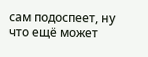сам подоспеет, ну что ещё может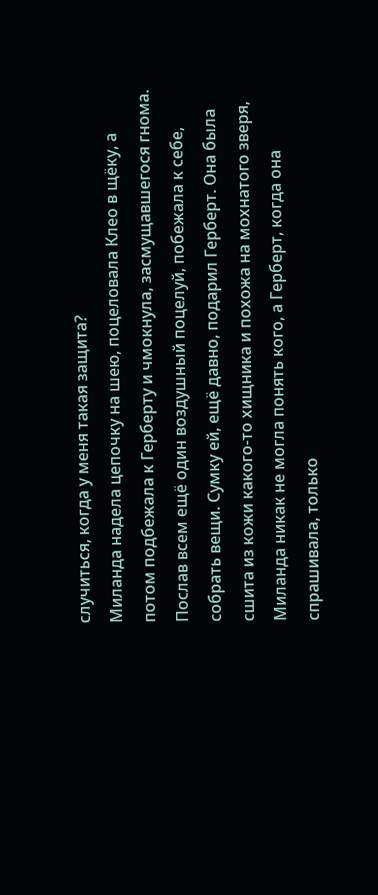случиться, когда у меня такая защита?
Миланда надела цепочку на шею, поцеловала Клео в щёку, а потом подбежала к Герберту и чмокнула, засмущавшегося гнома. Послав всем ещё один воздушный поцелуй, побежала к себе, собрать вещи. Сумку ей, ещё давно, подарил Герберт. Она была сшита из кожи какого-то хищника и похожа на мохнатого зверя, Миланда никак не могла понять кого, а Герберт, когда она спрашивала, только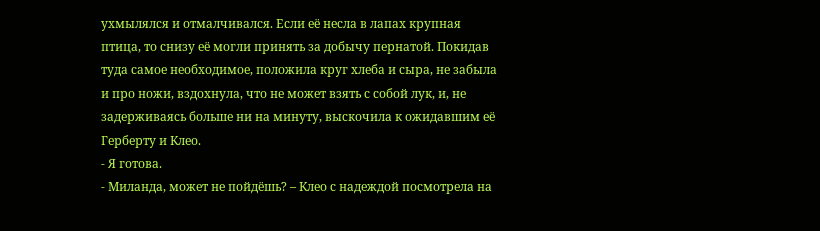ухмылялся и отмалчивался. Если её несла в лапах крупная птица, то снизу её могли принять за добычу пернатой. Покидав туда самое необходимое, положила круг хлеба и сыра, не забыла и про ножи, вздохнула, что не может взять с собой лук, и, не задерживаясь больше ни на минуту, выскочила к ожидавшим её Герберту и Клео.
- Я готова.
- Миланда, может не пойдёшь? – Клео с надеждой посмотрела на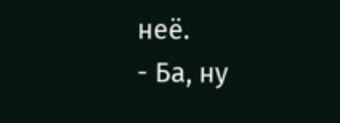неё.
- Ба, ну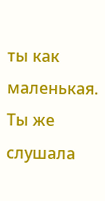ты как маленькая. Ты же слушала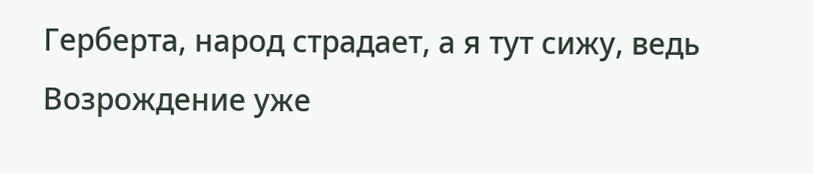Герберта, народ страдает, а я тут сижу, ведь Возрождение уже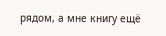рядом, а мне книгу ещё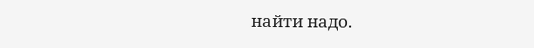найти надо.